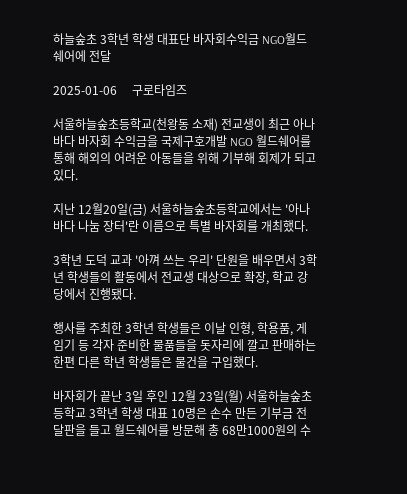하늘숲초 3학년 학생 대표단 바자회수익금 NGO월드쉐어에 전달

2025-01-06     구로타임즈

서울하늘숲초등학교(천왕동 소재) 전교생이 최근 아나바다 바자회 수익금을 국제구호개발 NGO 월드쉐어를 통해 해외의 어려운 아동들을 위해 기부해 회제가 되고 있다.

지난 12월20일(금) 서울하늘숲초등학교에서는 '아나바다 나눔 장터'란 이름으로 특별 바자회를 개최했다.

3학년 도덕 교과 '아껴 쓰는 우리' 단원을 배우면서 3학년 학생들의 활동에서 전교생 대상으로 확장, 학교 강당에서 진행됐다.

행사를 주최한 3학년 학생들은 이날 인형, 학용품, 게임기 등 각자 준비한 물품들을 돗자리에 깔고 판매하는 한편 다른 학년 학생들은 물건을 구입했다.

바자회가 끝난 3일 후인 12월 23일(월) 서울하늘숲초등학교 3학년 학생 대표 10명은 손수 만든 기부금 전달판을 들고 월드쉐어를 방문해 총 68만1000원의 수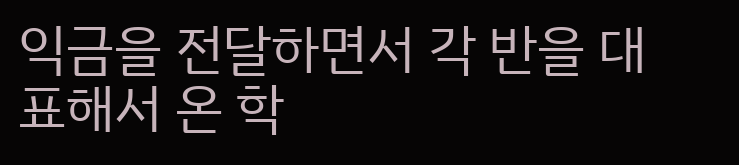익금을 전달하면서 각 반을 대표해서 온 학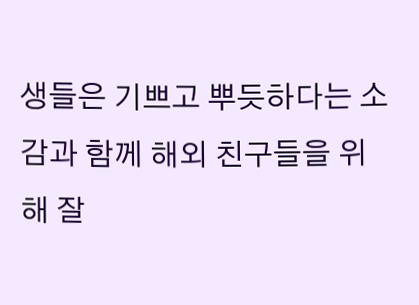생들은 기쁘고 뿌듯하다는 소감과 함께 해외 친구들을 위해 잘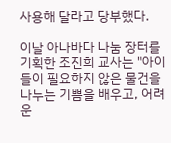사용해 달라고 당부했다.

이날 아나바다 나눔 장터를 기획한 조진희 교사는 "아이들이 필요하지 않은 물건을 나누는 기쁨을 배우고, 어려운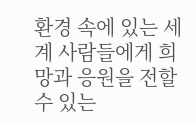환경 속에 있는 세계 사람들에게 희망과 응원을 전할 수 있는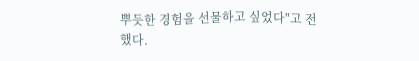뿌듯한 경험을 선물하고 싶었다"고 전했다.